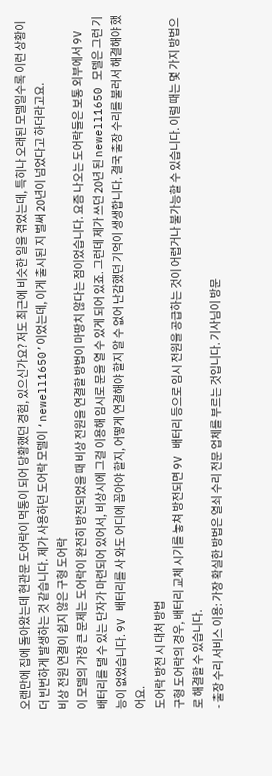오랜만에 집에 돌아왔는데 현관문 도어락이 먹통이 되어 당황했던 경험, 있으신가요? 저도 최근에 비슷한 일을 겪었는데, 특히나 오래된 모델일수록 이런 상황이 더 빈번하게 발생하는 것 같습니다. 제가 사용하던 도어락 모델이 ‘newell1650’이었는데, 이게 출시된 지 벌써 20년이 넘었다고 하더라고요.
비상 전원 연결이 쉽지 않은 구형 도어락
이 모델의 가장 큰 문제는 도어락이 완전히 방전되었을 때 비상 전원을 연결할 방법이 마땅치 않다는 점이었습니다. 요즘 나오는 도어락들은 보통 외부에서 9V 배터리를 댈 수 있는 단자가 마련되어 있어서, 비상시에 그걸 이용해 임시로 문을 열 수 있게 되어 있죠. 그런데 제가 쓰던 20년 된 newell1650 모델은 그런 기능이 없었습니다. 9V 배터리를 사 와도 어디에 꼽아야 할지, 어떻게 연결해야 할지 알 수 없어 난감했던 기억이 생생합니다. 결국 출장 수리를 불러서 해결해야 했어요.
도어락 방전 시 대처 방법
구형 도어락의 경우, 배터리 교체 시기를 놓쳐 방전되면 9V 배터리 등으로 임시 전원을 공급하는 것이 어렵거나 불가능할 수 있습니다. 이럴 때는 몇 가지 방법으로 해결할 수 있습니다.
- 출장 수리 서비스 이용: 가장 확실한 방법은 열쇠 수리 전문 업체를 부르는 것입니다. 기사님이 방문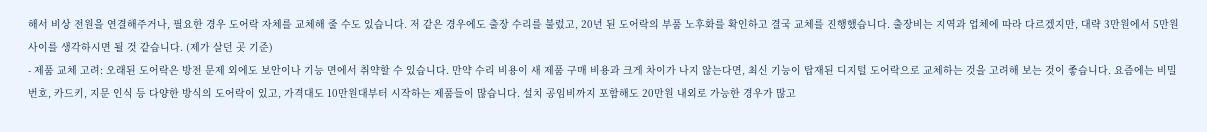해서 비상 전원을 연결해주거나, 필요한 경우 도어락 자체를 교체해 줄 수도 있습니다. 저 같은 경우에도 출장 수리를 불렀고, 20년 된 도어락의 부품 노후화를 확인하고 결국 교체를 진행했습니다. 출장비는 지역과 업체에 따라 다르겠지만, 대략 3만원에서 5만원 사이를 생각하시면 될 것 같습니다. (제가 살던 곳 기준)
- 제품 교체 고려: 오래된 도어락은 방전 문제 외에도 보안이나 기능 면에서 취약할 수 있습니다. 만약 수리 비용이 새 제품 구매 비용과 크게 차이가 나지 않는다면, 최신 기능이 탑재된 디지털 도어락으로 교체하는 것을 고려해 보는 것이 좋습니다. 요즘에는 비밀번호, 카드키, 지문 인식 등 다양한 방식의 도어락이 있고, 가격대도 10만원대부터 시작하는 제품들이 많습니다. 설치 공임비까지 포함해도 20만원 내외로 가능한 경우가 많고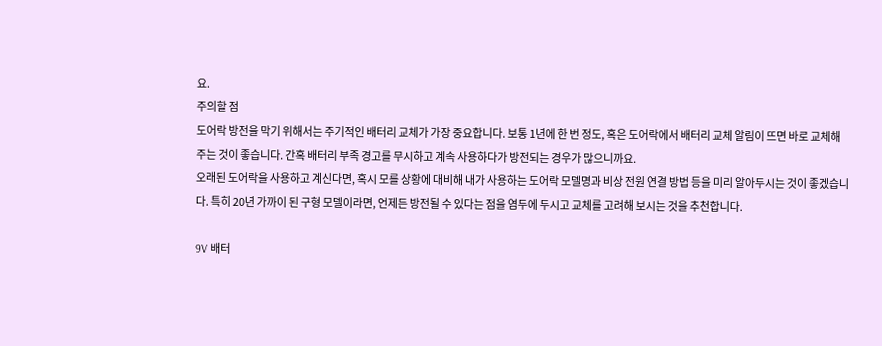요.
주의할 점
도어락 방전을 막기 위해서는 주기적인 배터리 교체가 가장 중요합니다. 보통 1년에 한 번 정도, 혹은 도어락에서 배터리 교체 알림이 뜨면 바로 교체해 주는 것이 좋습니다. 간혹 배터리 부족 경고를 무시하고 계속 사용하다가 방전되는 경우가 많으니까요.
오래된 도어락을 사용하고 계신다면, 혹시 모를 상황에 대비해 내가 사용하는 도어락 모델명과 비상 전원 연결 방법 등을 미리 알아두시는 것이 좋겠습니다. 특히 20년 가까이 된 구형 모델이라면, 언제든 방전될 수 있다는 점을 염두에 두시고 교체를 고려해 보시는 것을 추천합니다.

9V 배터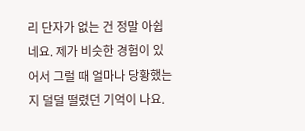리 단자가 없는 건 정말 아쉽네요. 제가 비슷한 경험이 있어서 그럴 때 얼마나 당황했는지 덜덜 떨렸던 기억이 나요.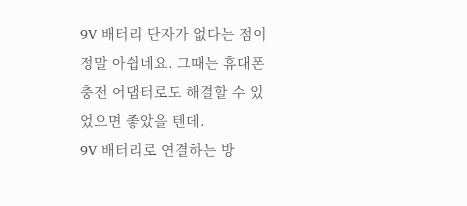9V 배터리 단자가 없다는 점이 정말 아쉽네요. 그때는 휴대폰 충전 어댑터로도 해결할 수 있었으면 좋았을 텐데.
9V 배터리로 연결하는 방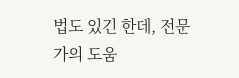법도 있긴 한데, 전문가의 도움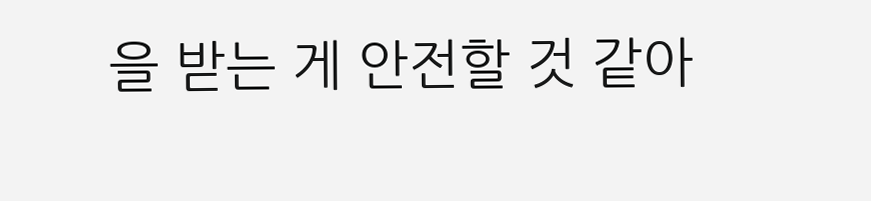을 받는 게 안전할 것 같아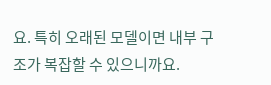요. 특히 오래된 모델이면 내부 구조가 복잡할 수 있으니까요.